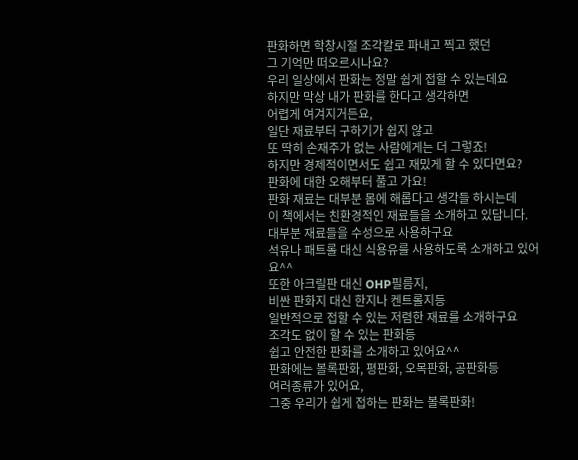판화하면 학창시절 조각칼로 파내고 찍고 했던
그 기억만 떠오르시나요?
우리 일상에서 판화는 정말 쉽게 접할 수 있는데요
하지만 막상 내가 판화를 한다고 생각하면
어렵게 여겨지거든요,
일단 재료부터 구하기가 쉽지 않고
또 딱히 손재주가 없는 사람에게는 더 그렇죠!
하지만 경제적이면서도 쉽고 재밌게 할 수 있다면요?
판화에 대한 오해부터 풀고 가요!
판화 재료는 대부분 몸에 해롭다고 생각들 하시는데
이 책에서는 친환경적인 재료들을 소개하고 있답니다.
대부분 재료들을 수성으로 사용하구요
석유나 패트롤 대신 식용유를 사용하도록 소개하고 있어요^^
또한 아크릴판 대신 OHP필름지,
비싼 판화지 대신 한지나 켄트롤지등
일반적으로 접할 수 있는 저렴한 재료를 소개하구요
조각도 없이 할 수 있는 판화등
쉽고 안전한 판화를 소개하고 있어요^^
판화에는 볼록판화, 평판화, 오목판화, 공판화등
여러종류가 있어요,
그중 우리가 쉽게 접하는 판화는 볼록판화!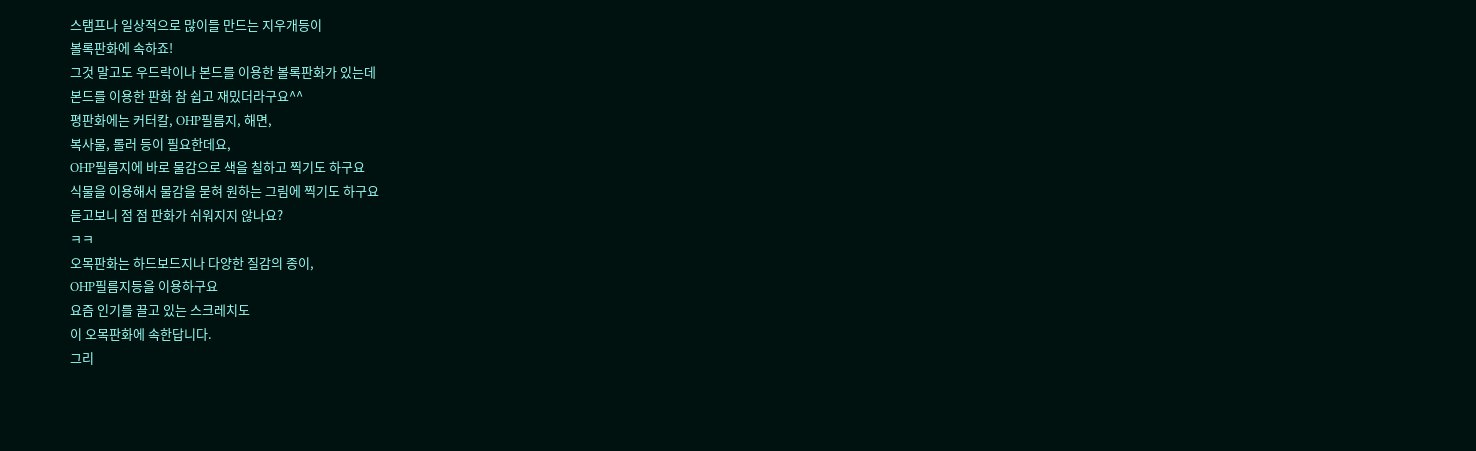스탬프나 일상적으로 많이들 만드는 지우개등이
볼록판화에 속하죠!
그것 말고도 우드락이나 본드를 이용한 볼록판화가 있는데
본드를 이용한 판화 참 쉽고 재밌더라구요^^
평판화에는 커터칼, OHP필름지, 해면,
복사물, 롤러 등이 필요한데요,
OHP필름지에 바로 물감으로 색을 칠하고 찍기도 하구요
식물을 이용해서 물감을 묻혀 원하는 그림에 찍기도 하구요
듣고보니 점 점 판화가 쉬워지지 않나요?
ㅋㅋ
오목판화는 하드보드지나 다양한 질감의 종이,
OHP필름지등을 이용하구요
요즘 인기를 끌고 있는 스크레치도
이 오목판화에 속한답니다.
그리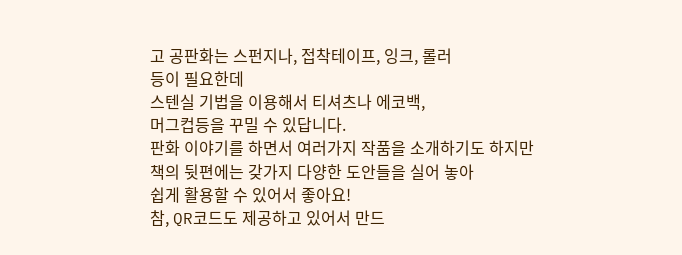고 공판화는 스펀지나, 접착테이프, 잉크, 롤러
등이 필요한데
스텐실 기법을 이용해서 티셔츠나 에코백,
머그컵등을 꾸밀 수 있답니다.
판화 이야기를 하면서 여러가지 작품을 소개하기도 하지만
책의 뒷편에는 갖가지 다양한 도안들을 실어 놓아
쉽게 활용할 수 있어서 좋아요!
참, QR코드도 제공하고 있어서 만드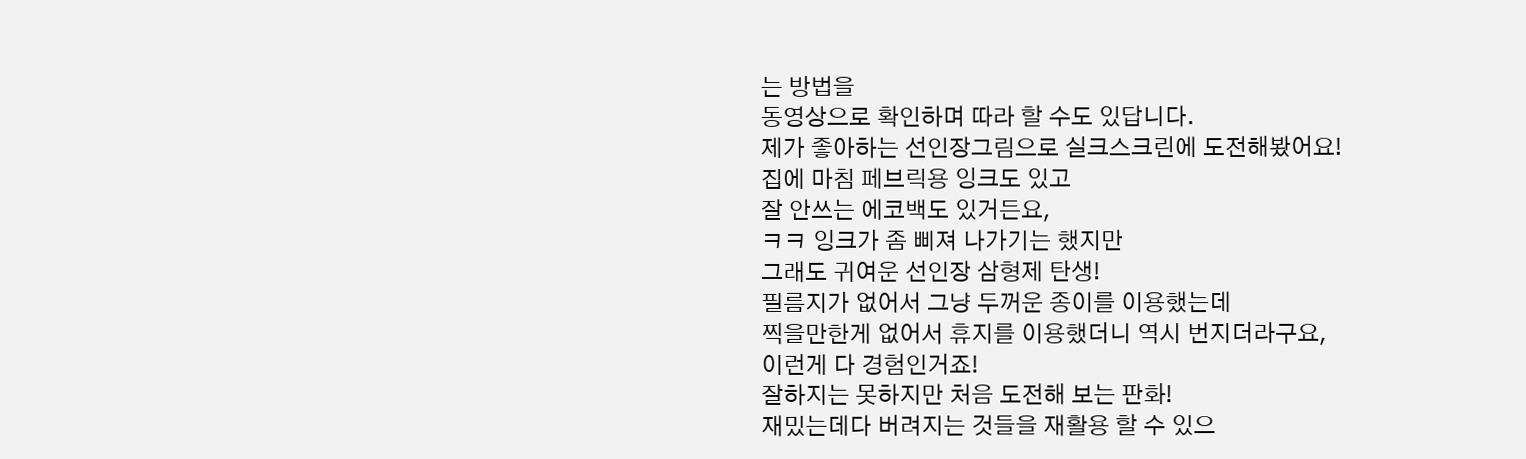는 방법을
동영상으로 확인하며 따라 할 수도 있답니다.
제가 좋아하는 선인장그림으로 실크스크린에 도전해봤어요!
집에 마침 페브릭용 잉크도 있고
잘 안쓰는 에코백도 있거든요,
ㅋㅋ 잉크가 좀 삐져 나가기는 했지만
그래도 귀여운 선인장 삼형제 탄생!
필름지가 없어서 그냥 두꺼운 종이를 이용했는데
찍을만한게 없어서 휴지를 이용했더니 역시 번지더라구요,
이런게 다 경험인거죠!
잘하지는 못하지만 처음 도전해 보는 판화!
재밌는데다 버려지는 것들을 재활용 할 수 있으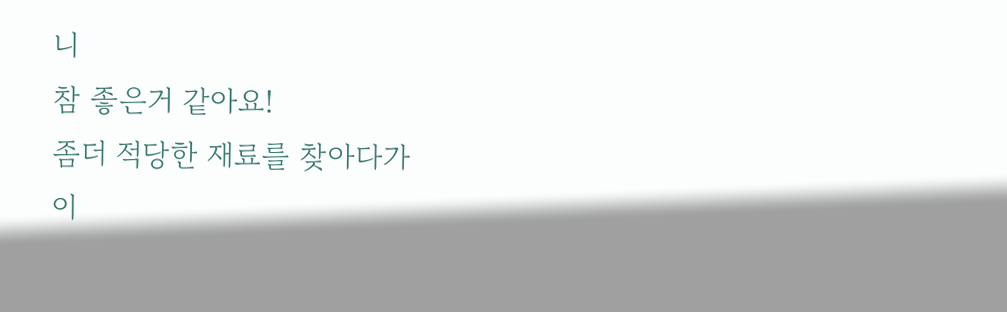니
참 좋은거 같아요!
좀더 적당한 재료를 찾아다가
이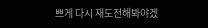쁘게 다시 재도전해봐야겠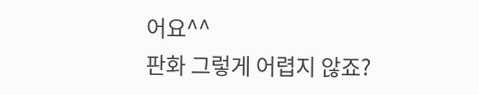어요^^
판화 그렇게 어렵지 않죠?